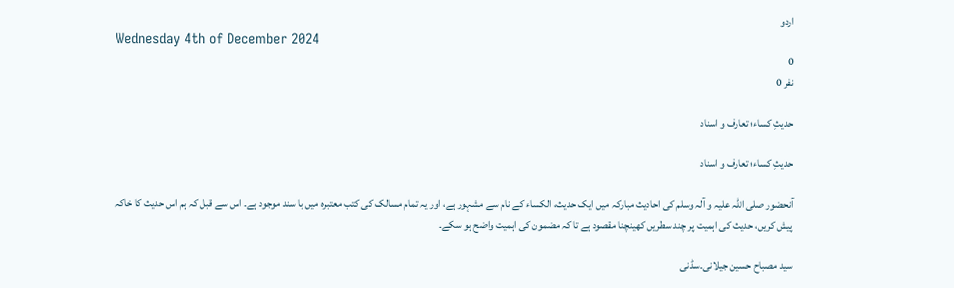اردو
Wednesday 4th of December 2024
0
نفر 0

حدیثِ کساء؛ تعارف و اسناد

حدیثِ کساء؛ تعارف و اسناد

آنحضور صلی اللہ علیہ و آلہ وسلم کی احادیث مبارکہ میں ایک حدیث، الکساء کے نام سے مشہور ہے، اور یہ تمام مسالک کی کتب معتبرہ میں با سند موجود ہے۔ اس سے قبل کہ ہم اس حدیث کا خاکہ پیش کریں، حدیث کی اہمیت پر چند سطریں کھینچنا مقصود ہے تا کہ مضمون کی اہمیت واضح ہو سکے۔

سید مصباح حسین جیلانی۔سڈنی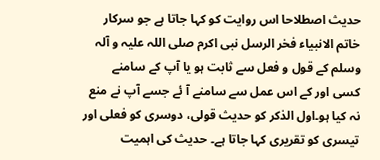حدیث اصطلاحا اس روایت کو کہا جاتا ہے جو سرکار خاتم الانبیاء فخر الرسل نبی اکرم صلی اللہ علیہ و آلہ وسلم کے قول و فعل سے ثابت ہو یا آپ کے سامنے کسی اور کے اس عمل سے سامنے آ ئے جسے آپ نے منع نہ کیا ہو۔اول الذکر کو حدیث قولی، دوسری کو فعلی اور تیسری کو تقریری کہا جاتا ہے۔ حدیث کی اہمیت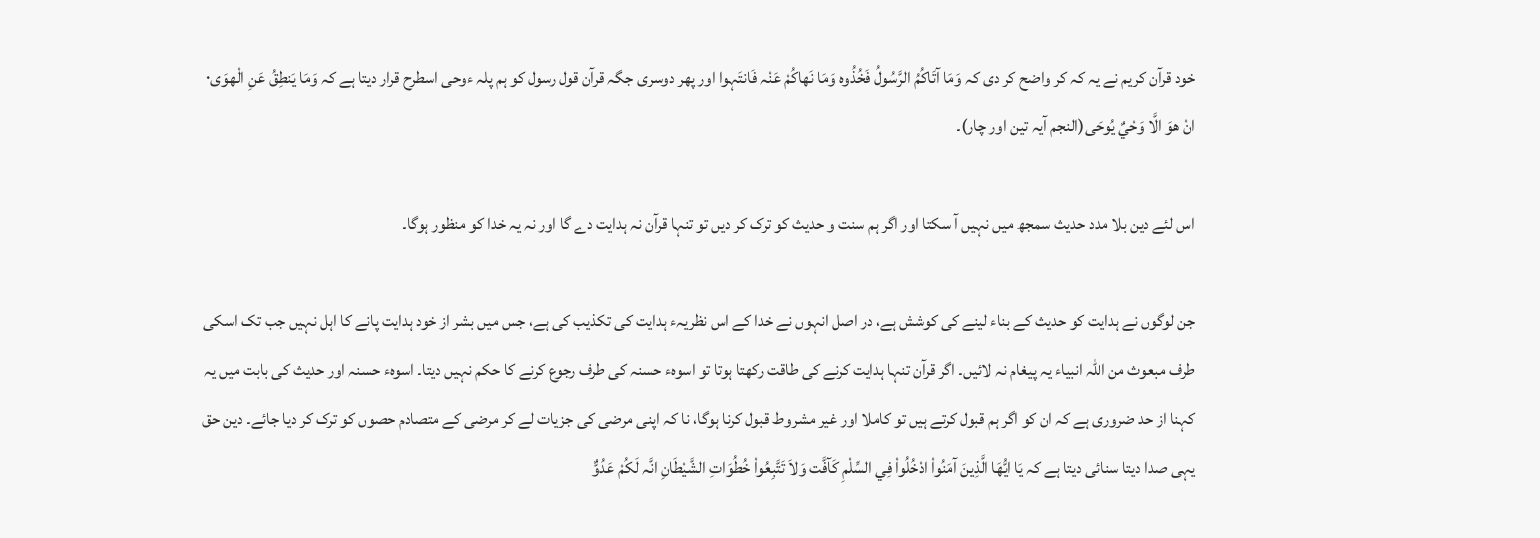خود قرآن کریم نے یہ کہ کر واضح کر دی کہ وَمَا آتَاكُمُ الرَّسُولُ فَخُذُوہ وَمَا نَھاكُمْ عَنْہ فَانتَہوا اور پھر دوسری جگہ قرآن قول رسول کو ہم پلہ ءوحی اسطرح قرار دیتا ہے کہ وَمَا يَنطِقُ عَنِ الْھوَى٠ انْ ھوَ الَّا وَحْيٌ يُوحَى(النجم آیہ تین اور چار)۔

اس لئے دین بلا مدد حدیث سمجھ میں نہیں آ سکتا اور اگر ہم سنت و حدیث کو ترک کر دیں تو تنہا قرآن نہ ہدایت دے گا اور نہ یہ خدا کو منظور ہوگا۔

جن لوگوں نے ہدایت کو حدیث کے بناء لینے کی کوشش ہے، در اصل انہوں نے خدا کے اس نظریہء ہدایت کی تکذیب کی ہے، جس میں بشر از خود ہدایت پانے کا اہل نہیں جب تک اسکی طرف مبعوث من اللہ انبیاء یہ پیغام نہ لائیں۔ اگر قرآن تنہا ہدایت کرنے کی طاقت رکھتا ہوتا تو اسوہء حسنہ کی طرف رجوع کرنے کا حکم نہیں دیتا۔ اسوہء حسنہ اور حدیث کی بابت میں یہ کہنا از حد ضروری ہے کہ ان کو اگر ہم قبول کرتے ہیں تو کاملا اور غیر مشروط قبول کرنا ہوگا، نا کہ اپنی مرضی کی جزیات لے کر مرضی کے متصادم حصوں کو ترک کر دیا جائے۔ دین حق یہی صدا دیتا سنائی دیتا ہے کہ يَا ايُّھَا الَّذِينَ آمَنُواْ ادْخُلُواْ فِي السِّلْمِ كَآفَّت وَلاَ تَتَّبِعُواْ خُطُوَاتِ الشَّيْطَانِ انَّہ لَكُمْ عَدُوٌّ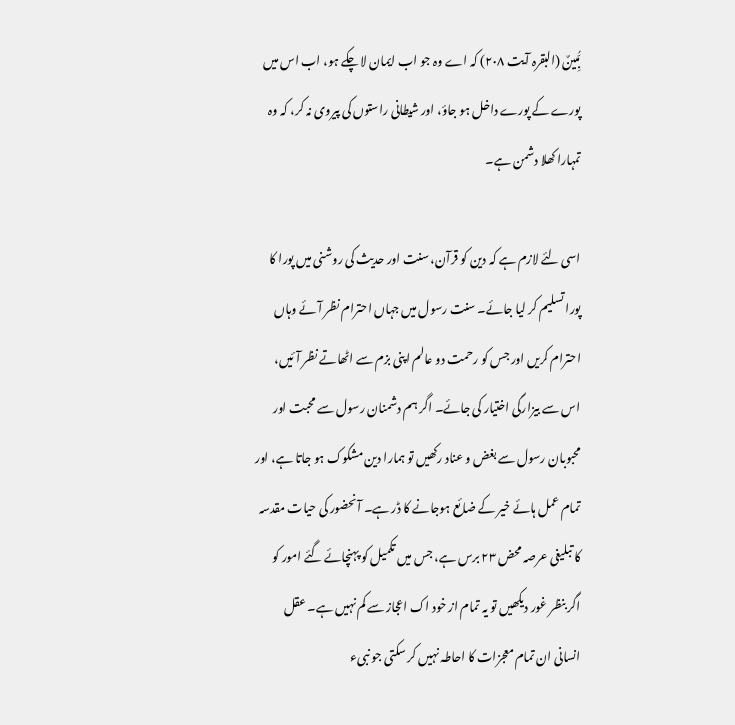مُّبِينٌ (البقرہ آیت ٢٠٨) کہ اے وہ جو اب ایمان لا چکے ہو، اب اس میں پورے کے پورے داخل ہو جاؤ، اور شیطانی راستوں کی پیروی نہ کر، کہ وہ تمہارا کھلا دشمن ہے۔

اسی لئے لازم ہے کہ دین کو قرآن، سنت اور حدیث کی روشنی میں پورا کا پورا تسلیم کر لیا جائے۔ سنت رسول میں جہاں احترام نظر آئے وہاں احترام کریں اور جس کو رحمت دو عالم اپنی بزم سے اٹھاتے نظر آئیں، اس سے بیزارگی اختیار کی جائے۔ اگر ہم دشمنان رسول سے محبت اور محبوبان رسول سے بغض و عناد رکھیں تو ہمارا دین مشکوک ہو جاتا ہے، اور تمام عمل ہائے خیر کے ضائع ہوجانے کا ڈر ہے۔ آنحضور کی حیات مقدسہ کا تبلیغی عرصہ محض ٢٣ برس ہے، جس میں تکمیل کو پہنچائے گئے امور کو اگر بنظر غور دیکھیں تو یہ تمام از خود اک اعجاز سے کم نہیں ہے۔ عقل انسانی ان تمام معجزات کا احاطہ نہیں کر سکتی جو نبیء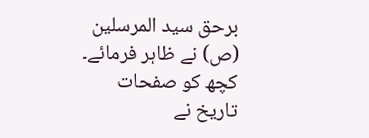برحق سید المرسلین (ص) نے ظاہر فرمائے۔ کچھ کو صفحات تاریخ نے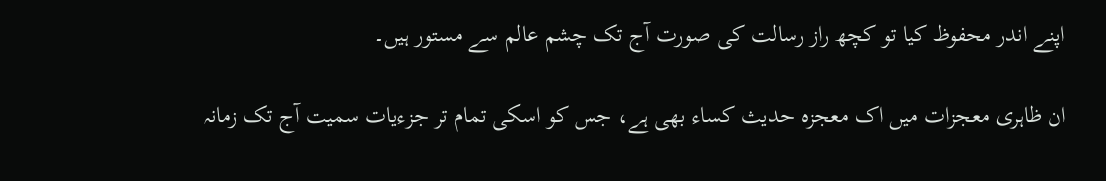اپنے اندر محفوظ کیا تو کچھ راز رسالت کی صورت آج تک چشم عالم سے مستور ہیں۔

ان ظاہری معجزات میں اک معجزہ حدیث کساء بھی ہے، جس کو اسکی تمام تر جزءیات سمیت آج تک زمانہ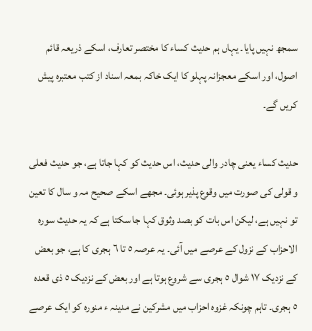سمجھ نہیں پایا۔ یہاں ہم حدیث کساء کا مختصر تعارف، اسکے ذریعہ قائم اصول، اور اسکے معجزانہ پہلو کا ایک خاکہ بمعہ اسناد از کتب معتبرہ پیش کریں گے۔

حدیث کساء یعنی چادر والی حدیث، اس حدیث کو کہا جاتا ہے، جو حدیث فعلی و قولی کی صورت میں وقوع پذیر ہوئی۔ مجھے اسکے صحیح مہ و سال کا تعین تو نہیں ہے، لیکن اس بات کو بصد وثوق کہا جا سکتا ہے کہ یہ حدیث سورہ الاحزاب کے نزول کے عرصے میں آئی۔ یہ عرصہ ٥ تا ٦ ہجری کا ہے، جو بعض کے نزدیک ١٧ شوال ٥ ہجری سے شروع ہوتا ہے اور بعض کے نزدیک ٥ ذی قعدہ ٥ ہجری۔ تاہم چونکہ غزوہ احزاب میں مشرکین نے مدینہ ء منورہ کو ایک عرصے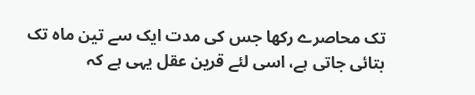تک محاصرے رکھا جس کی مدت ایک سے تین ماہ تک بتائی جاتی ہے، اسی لئے قرین عقل یہی ہے کہ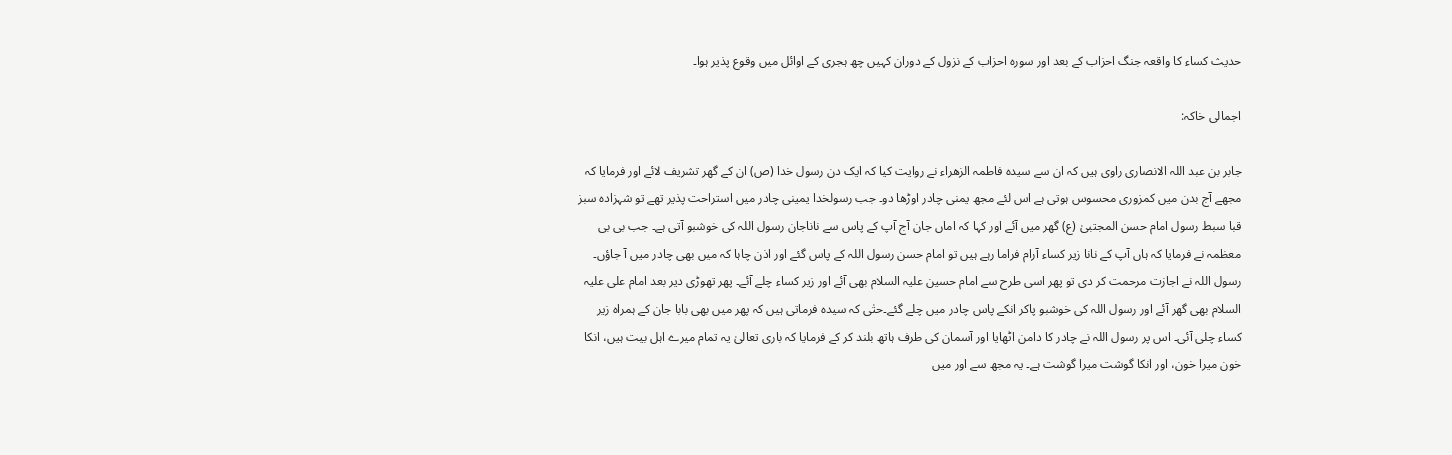حدیث کساء کا واقعہ جنگ احزاب کے بعد اور سورہ احزاب کے نزول کے دوران کہیں چھ ہجری کے اوائل میں وقوع پذیر ہوا۔

اجمالی خاکہ:

جابر بن عبد اللہ الانصاری راوی ہیں کہ ان سے سیدہ فاطمہ الزھراء نے روایت کیا کہ ایک دن رسول خدا (ص) ان کے گھر تشریف لائے اور فرمایا کہ مجھے آج بدن میں کمزوری محسوس ہوتی ہے اس لئے مجھ یمنی چادر اوڑھا دو۔ جب رسولخدا یمینی چادر میں استراحت پذیر تھے تو شہزادہ سبز قبا سبط رسول امام حسن المجتبیٰ (ع) گھر میں آئے اور کہا کہ اماں جان آج آپ کے پاس سے ناناجان رسول اللہ کی خوشبو آتی ہے۔ جب بی بی معظمہ نے فرمایا کہ ہاں آپ کے نانا زیر کساء آرام فراما رہے ہیں تو امام حسن رسول اللہ کے پاس گئے اور اذن چاہا کہ میں بھی چادر میں آ جاؤں۔ رسول اللہ نے اجازت مرحمت کر دی تو پھر اسی طرح سے امام حسین علیہ السلام بھی آئے اور زیر کساء چلے آئے۔ پھر تھوڑی دیر بعد امام علی علیہ السلام بھی گھر آئے اور رسول اللہ کی خوشبو پاکر انکے پاس چادر میں چلے گئے۔حتٰی کہ سیدہ فرماتی ہیں کہ پھر میں بھی بابا جان کے ہمراہ زیر کساء چلی آئی۔ اس پر رسول اللہ نے چادر کا دامن اٹھایا اور آسمان کی طرف ہاتھ بلند کر کے فرمایا کہ باری تعالیٰ یہ تمام میرے اہل بیت ہیں، انکا خون میرا خون، اور انکا گوشت میرا گوشت ہے۔ یہ مجھ سے اور میں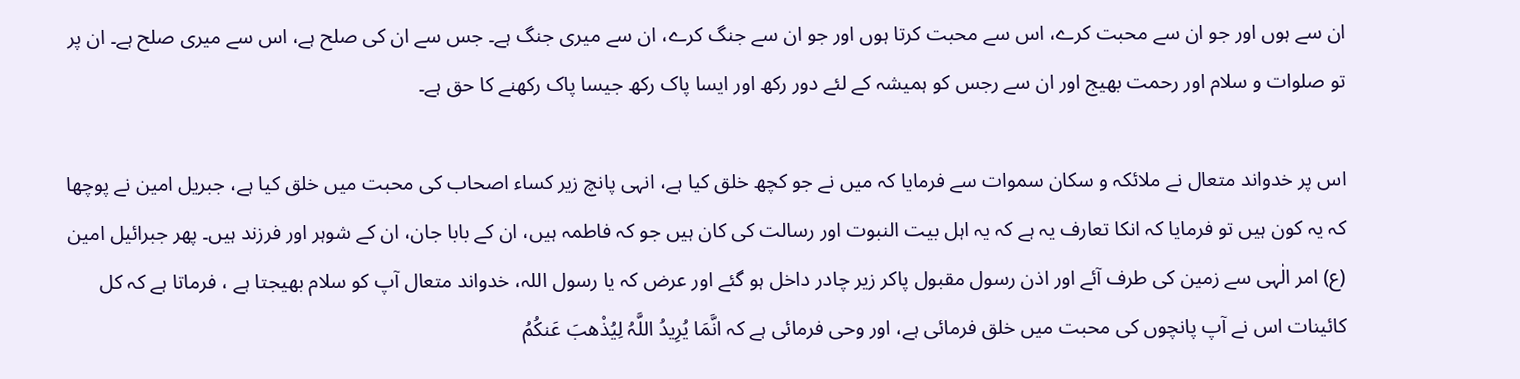ان سے ہوں اور جو ان سے محبت کرے، اس سے محبت کرتا ہوں اور جو ان سے جنگ کرے، ان سے میری جنگ ہے۔ جس سے ان کی صلح ہے، اس سے میری صلح ہے۔ ان پر تو صلوات و سلام اور رحمت بھیج اور ان سے رجس کو ہمیشہ کے لئے دور رکھ اور ایسا پاک رکھ جیسا پاک رکھنے کا حق ہے۔

اس پر خدواند متعال نے ملائکہ و سکان سموات سے فرمایا کہ میں نے جو کچھ خلق کیا ہے، انہی پانچ زیر کساء اصحاب کی محبت میں خلق کیا ہے، جبریل امین نے پوچھا کہ یہ کون ہیں تو فرمایا کہ انکا تعارف یہ ہے کہ یہ اہل بیت النبوت اور رسالت کی کان ہیں جو کہ فاطمہ ہیں، ان کے بابا جان، ان کے شوہر اور فرزند ہیں۔ پھر جبرائیل امین (ع) امر الٰہی سے زمین کی طرف آئے اور اذن رسول مقبول پاکر زیر چادر داخل ہو گئے اور عرض کہ یا رسول اللہ، خدواند متعال آپ کو سلام بھیجتا ہے ، فرماتا ہے کہ کل کائینات اس نے آپ پانچوں کی محبت میں خلق فرمائی ہے، اور وحی فرمائی ہے کہ انَّمَا يُرِيدُ اللَّہُ لِيُذْھبَ عَنكُمُ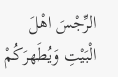الرِّجْسَ اھْلَ الْبَيْتِ وَيُطَھرَكُمْ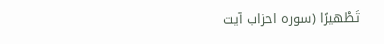تَطْھيرًا (سورہ احزاب آیت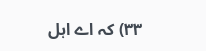٣٣) کہ اے اہل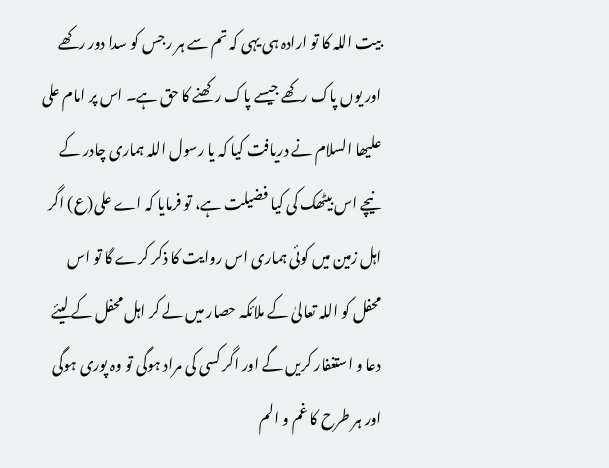بیت اللہ کا تو ارادہ ہی یہی کہ تم سے ہر رجس کو سدا دور رکھے اور یوں پاک رکھے جیسے پاک رکھنے کا حق ہے۔ اس پر امام علی علیھا السلام نے دریافت کیا کہ یا رسول اللہ ہماری چادر کے نیچے اس بیٹھک کی کیا فضیلت ہے، تو فرمایا کہ اے علی(ع) اگر اہل زمین میں کوئی ہماری اس روایت کا ذکر کرے گا تو اس محفل کو اللہ تعالیٰ کے ملائکہ حصار میں لے کر اہل محفل کے لیئے دعا و استغفار کریں گے اور اگر کسی کی مراد ہوگی تو وہ پوری ہوگی اور ہر طرح کا غم و الم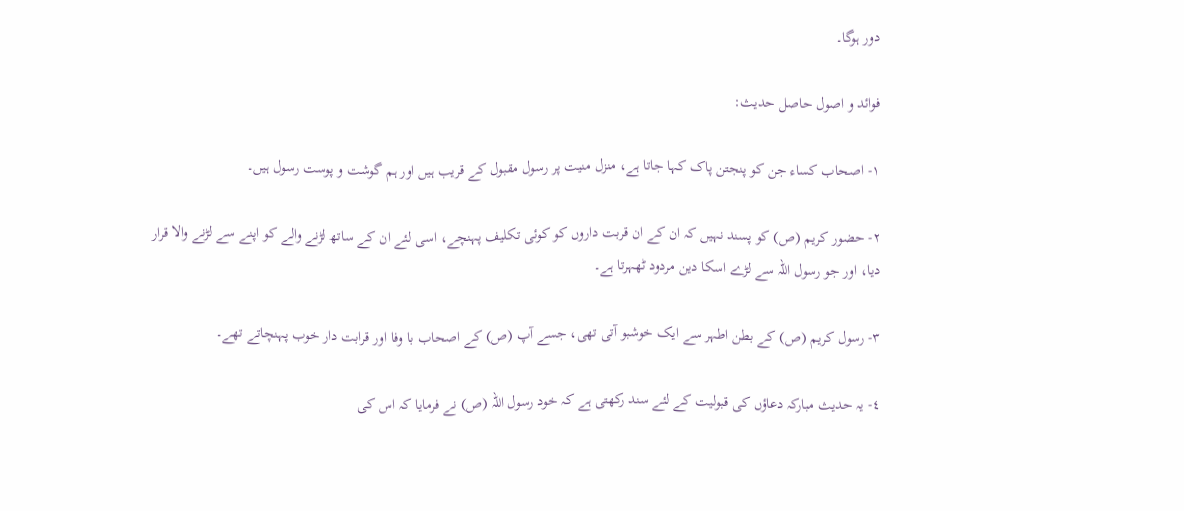دور ہوگا۔

فوائد و اصول حاصل حدیث:

١- اصحاب کساء جن کو پنجتن پاک کہا جاتا ہے، منزل منیت پر رسول مقبول کے قریب ہیں اور ہم گوشت و پوست رسول ہیں۔

٢- حضور کریم (ص) کو پسند نہیں کہ ان کے ان قربت داروں کو کوئی تکلیف پہنچے، اسی لئے ان کے ساتھ لڑنے والے کو اپنے سے لڑنے والا قرار دیا، اور جو رسول اللہ سے لڑے اسکا دین مردود ٹھہرتا ہے۔

٣- رسول کریم (ص) کے بطن اطہر سے ایک خوشبو آتی تھی، جسے آپ (ص) کے اصحاب با وفا اور قرابت دار خوب پہنچاتے تھے۔

٤- یہ حدیث مبارکہ دعاؤں کی قبولیت کے لئے سند رکھتی ہے کہ خود رسول اللہ (ص) نے فرمایا کہ اس کی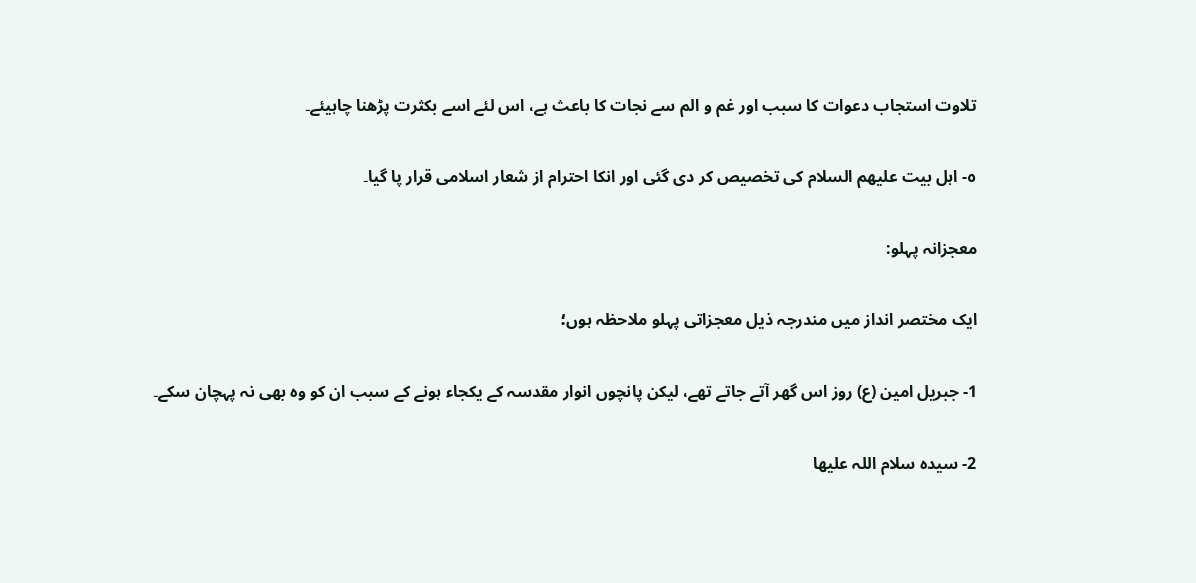تلاوت استجاب دعوات کا سبب اور غم و الم سے نجات کا باعث ہے، اس لئے اسے بکثرت پڑھنا چاہیئے۔

٥- اہل بیت علیھم السلام کی تخصیص کر دی گئی اور انکا احترام از شعار اسلامی قرار پا گیا۔

معجزانہ پہلو:

ایک مختصر انداز میں مندرجہ ذیل معجزاتی پہلو ملاحظہ ہوں؛

1- جبریل امین (ع) روز اس گھر آتے جاتے تھے، لیکن پانچوں انوار مقدسہ کے یکجاء ہونے کے سبب ان کو وہ بھی نہ پہچان سکے۔

2- سیدہ سلام اللہ علیھا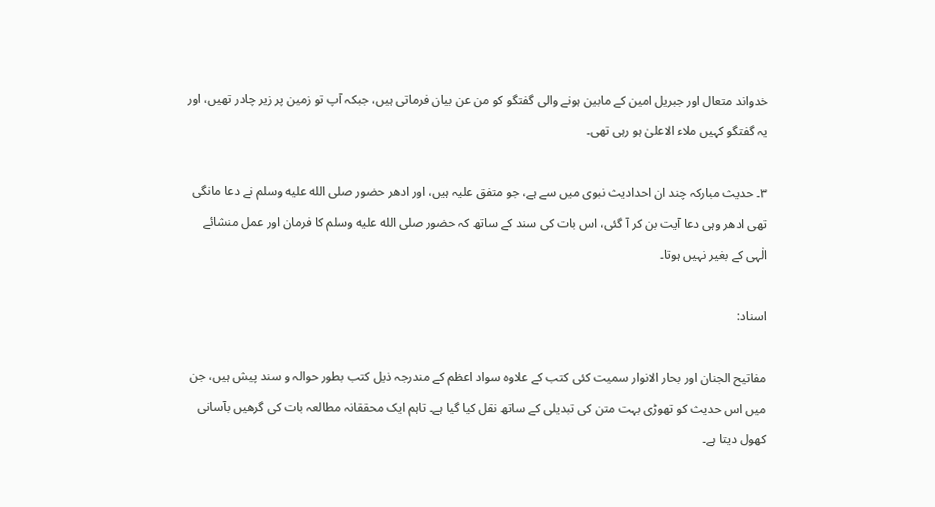خدواند متعال اور جبریل امین کے مابین ہونے والی گفتگو کو من عن بیان فرماتی ہیں، جبکہ آپ تو زمین پر زیر چادر تھیں، اور یہ گفتگو کہیں ملاء الاعلیٰ ہو رہی تھی۔

۳۔ حدیث مبارکہ چند ان احدادیث نبوی میں سے ہے، جو متفق علیہ ہیں، اور ادھر حضور صلى الله عليه وسلم نے دعا مانگی تھی ادھر وہی دعا آیت بن کر آ گئی، اس بات کی سند کے ساتھ کہ حضور صلى الله عليه وسلم کا فرمان اور عمل منشائے الٰہی کے بغیر نہیں ہوتا۔

اسناد:

مفاتیح الجنان اور بحار الانوار سمیت کئی کتب کے علاوہ سواد اعظم کے مندرجہ ذیل کتب بطور حوالہ و سند پیش ہیں، جن میں اس حدیث کو تھوڑی بہت متن کی تبدیلی کے ساتھ نقل کیا گیا ہے۔ تاہم ایک محققانہ مطالعہ بات کی گرھیں بآسانی کھول دیتا ہے۔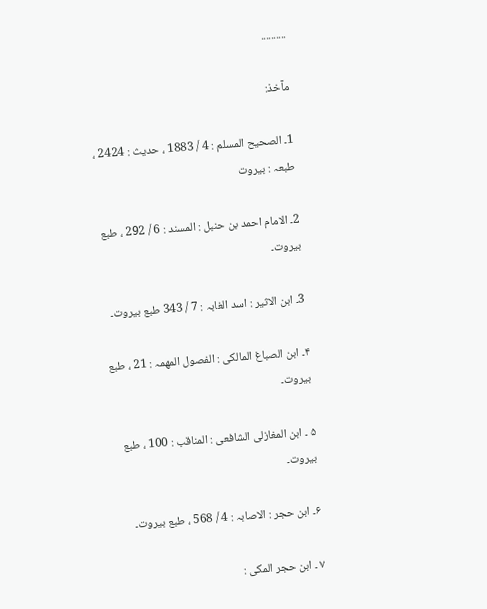..........

مآخذ:

1۔ الصحیح المسلم : 4 / 1883 ، حدیث : 2424 ، طبعہ : بیروت

2۔ الامام احمد بن حنبل : المسند : 6 / 292 ، طبع بیروت۔

3۔ ابن الاثیر : اسد الغابہ : 7 / 343 طبع بیروت۔

۴۔ ابن الصباغ المالكی : الفصول المھمہ : 21 ، طبع بیروت۔

۵ ۔ ابن المغازلی الشافعی : المناقب : 100 ، طبع بیروت۔

۶۔ ابن حجر : الاصابہ : 4 / 568 ، طبع بیروت۔

۷ ۔ ابن حجر المکی :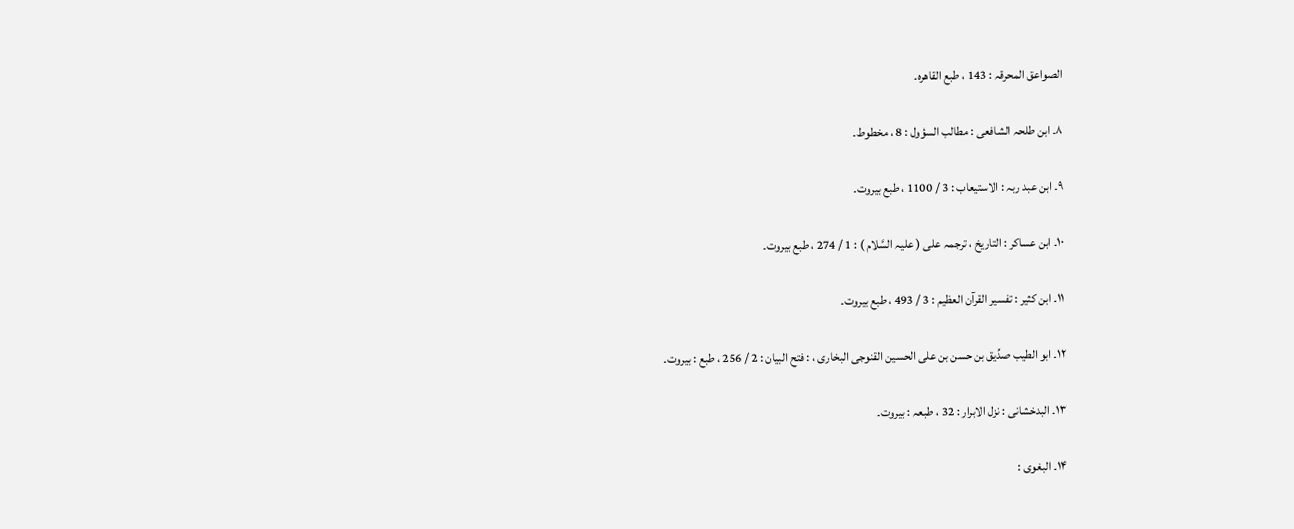الصواعق المحرقہ : 143 ، طبع القاھرہ۔

۸۔ ابن طلحہ الشافعی : مطالب السؤول : 8 ، مخطوط۔

۹۔ ابن عبد ربہ : الاستیعاب : 3 / 1100 ، طبع بیروت۔

۱۰۔ ابن عساكر : التاریخ ، ترجمہ علی ( علیہ السَّلام ) : 1 / 274 ، طبع بیروت۔

۱۱۔ ابن كثیر : تفسیر القرآن العظیم : 3 / 493 ، طبع بیروت۔

۱۲۔ ابو الطیب صدِّیق بن حسن بن علی الحسین القنوجی البخاری ، : فتح البیان : 2 / 256 ، طبع : بیروت۔

۱۳۔ البدخشانی : نزل الابرار : 32 ، طبعہ : بیروت۔

۱۴۔ البغوی :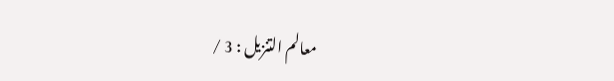معالم التنزیل : 3 /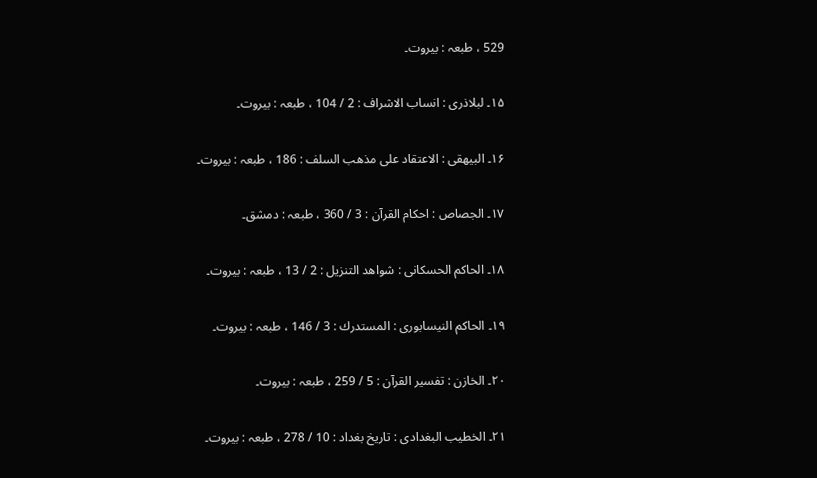529 ، طبعہ : بیروت۔

۱۵۔ لبلاذری : انساب الاشراف : 2 / 104 ، طبعہ : بیروت۔

۱۶۔ البیھقی : الاعتقاد على مذھب السلف : 186 ، طبعہ : بیروت۔

۱۷۔ الجصاص : احكام القرآن : 3 / 360 ، طبعہ : دمشق۔

۱۸۔ الحاكم الحسكانی : شواھد التنزیل : 2 / 13 ، طبعہ : بیروت۔

۱۹۔ الحاكم النیسابوری : المستدرك : 3 / 146 ، طبعہ : بیروت۔

۲۰۔ الخازن : تفسیر القرآن : 5 / 259 ، طبعہ : بیروت۔

۲۱۔ الخطیب البغدادی : تاریخ بغداد : 10 / 278 ، طبعہ : بیروت۔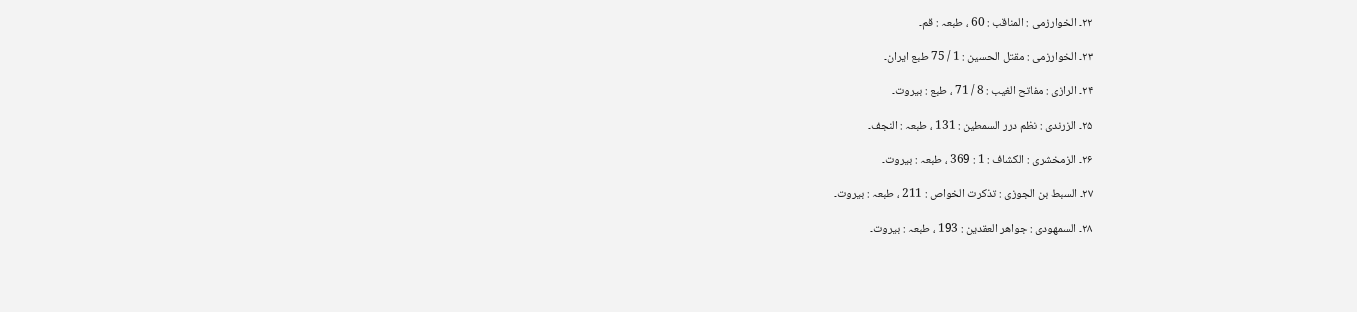۲۲۔ الخوارزمی : المناقب : 60 ، طبعہ : قم۔

۲۳۔ الخوارزمی : مقتل الحسین : 1 / 75 طبع ایران۔

۲۴۔ الرازی : مفاتح الغیب : 8 / 71 ، طبع : بیروت۔

۲۵۔ الزرندی : نظم درر السمطین : 131 ، طبعہ : النجف۔

۲۶۔ الزمخشری : الكشاف : 1 : 369 ، طبعہ : بیروت۔

۲۷۔ السبط بن الجوزی : تذكرت الخواص : 211 ، طبعہ : بیروت۔

۲۸۔ السمھودی : جواھر العقدین : 193 ، طبعہ : بیروت۔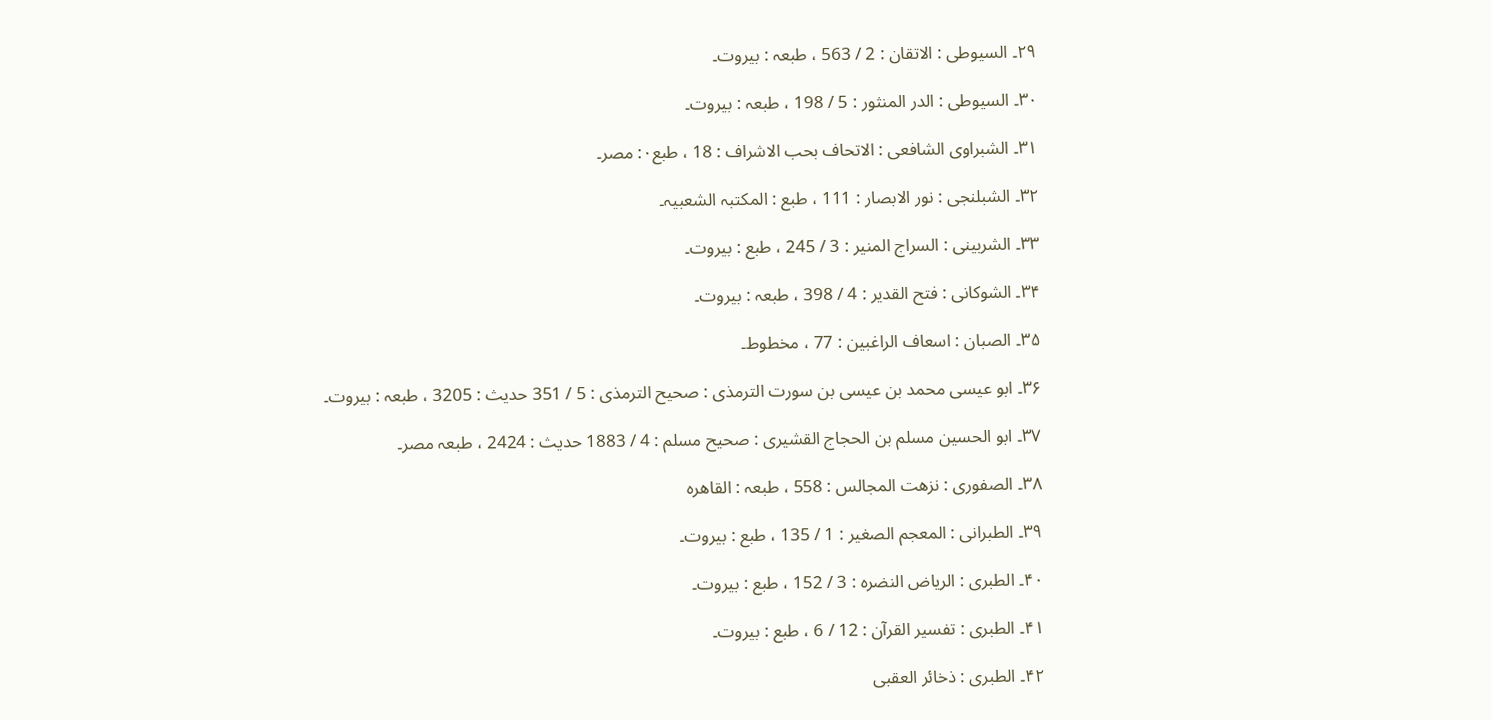۲۹۔ السیوطی : الاتقان : 2 / 563 ، طبعہ : بیروت۔

۳۰۔ السیوطی : الدر المنثور : 5 / 198 ، طبعہ : بیروت۔

۳۱۔ الشبراوی الشافعی : الاتحاف بحب الاشراف : 18 ، طبع٠: مصر۔

۳۲۔ الشبلنجی : نور الابصار : 111 ، طبع : المكتبہ الشعبیہ۔

۳۳۔ الشربینی : السراج المنیر : 3 / 245 ، طبع : بیروت۔

۳۴۔ الشوكانی : فتح القدیر : 4 / 398 ، طبعہ : بیروت۔

۳۵۔ الصبان : اسعاف الراغبین : 77 ، مخطوط۔

۳۶۔ ابو عیسى محمد بن عیسى بن سورت الترمذی : صحیح الترمذی : 5 / 351 حدیث : 3205 ، طبعہ : بیروت۔

۳۷۔ ابو الحسین مسلم بن الحجاج القشیری : صحیح مسلم : 4 / 1883 حدیث : 2424 ، طبعہ مصر۔

۳۸۔ الصفوری : نزھت المجالس : 558 ، طبعہ : القاھرہ

۳۹۔ الطبرانی : المعجم الصغیر : 1 / 135 ، طبع : بیروت۔

۴۰۔ الطبری : الریاض النضرہ : 3 / 152 ، طبع : بیروت۔

۴۱۔ الطبری : تفسیر القرآن : 12 / 6 ، طبع : بیروت۔

۴۲۔ الطبری : ذخائر العقبى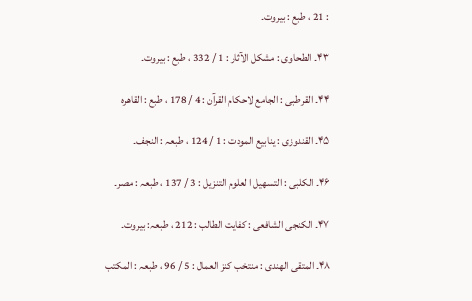: 21 ، طبع : بیروت۔

۴۳۔ الطحاوی : مشكل الآثار : 1 / 332 ، طبع : بیروت۔

۴۴۔ القرطبی : الجامع لاحكام القرآن : 4 / 178 ، طبع : القاھرہ

۴۵۔ القندوزی : ینابیع المودت : 1 / 124 ، طبعہ : النجف۔

۴۶۔ الكلبی : التسھیل ا لعلوم التنزیل : 3 / 137 ، طبعہ : مصر۔

۴۷۔ الكنجی الشافعی : كفایت الطالب : 212 ، طبعہ: بیروت۔

۴۸۔ المتقی الھندی : منتخب كنز العمال : 5 / 96 ، طبعہ : المكتب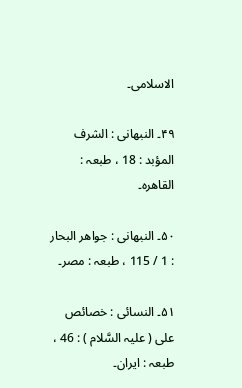الاسلامی۔

۴۹۔ النبھانی : الشرف المؤبد : 18 ، طبعہ : القاھرہ۔

۵۰۔ النبھانی : جواھر البحار : 1 / 115 ، طبعہ : مصر۔

۵۱۔ النسائی : خصائص علی ( علیہ السَّلام ) : 46 ، طبعہ : ایران۔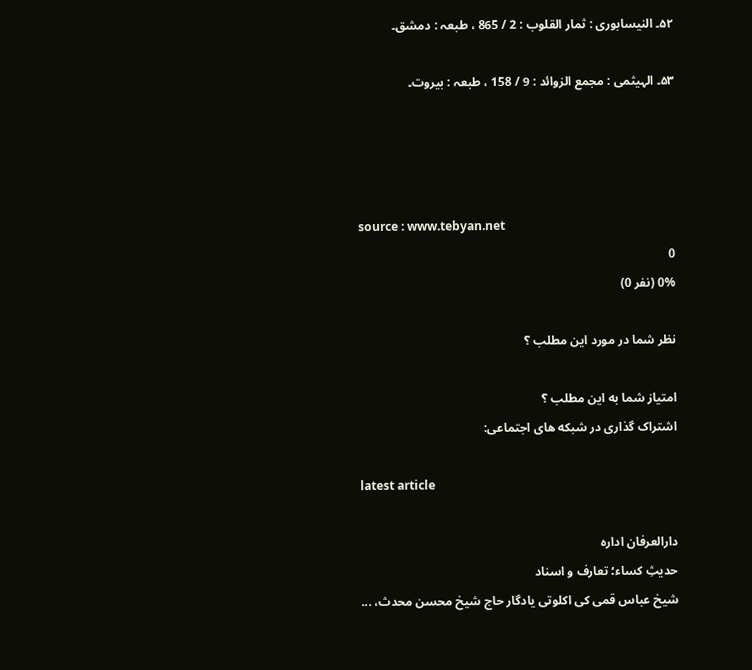۵۲۔ النیسابوری : ثمار القلوب : 2 / 865 ، طبعہ : دمشق۔

۵۳۔ الہیثمی : مجمع الزوائد : 9 / 158 ، طبعہ : بیروت۔




source : www.tebyan.net
0
0% (نفر 0)

نظر شما در مورد این مطلب ؟

امتیاز شما به این مطلب ؟
اشتراک گذاری در شبکه های اجتماعی:

latest article

دارالعرفان اداره
حدیثِ کساء؛ تعارف و اسناد
شیخ عباس قمی کی اکلوتی یادگار حاج شيخ محسن محدث، ...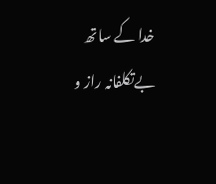خدا کے ساتھ بےتکلفانہ را‌‌ز و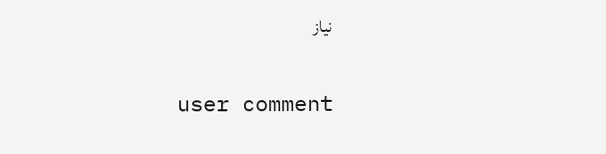نیاز


user comment